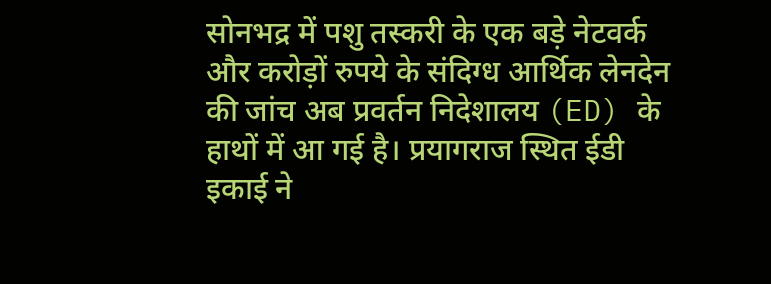सोनभद्र में पशु तस्करी के एक बड़े नेटवर्क और करोड़ों रुपये के संदिग्ध आर्थिक लेनदेन की जांच अब प्रवर्तन निदेशालय (ED) के हाथों में आ गई है। प्रयागराज स्थित ईडी इकाई ने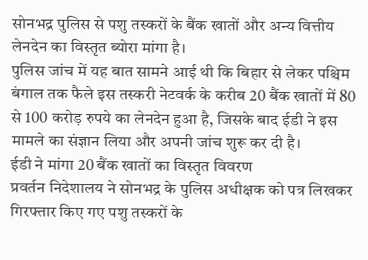सोनभद्र पुलिस से पशु तस्करों के बैंक खातों और अन्य वित्तीय लेनदेन का विस्तृत ब्योरा मांगा है।
पुलिस जांच में यह बात सामने आई थी कि बिहार से लेकर पश्चिम बंगाल तक फैले इस तस्करी नेटवर्क के करीब 20 बैंक खातों में 80 से 100 करोड़ रुपये का लेनदेन हुआ है, जिसके बाद ईडी ने इस मामले का संज्ञान लिया और अपनी जांच शुरू कर दी है।
ईडी ने मांगा 20 बैंक खातों का विस्तृत विवरण
प्रवर्तन निदेशालय ने सोनभद्र के पुलिस अधीक्षक को पत्र लिखकर गिरफ्तार किए गए पशु तस्करों के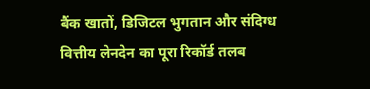बैंक खातों, डिजिटल भुगतान और संदिग्ध वित्तीय लेनदेन का पूरा रिकॉर्ड तलब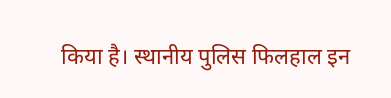किया है। स्थानीय पुलिस फिलहाल इन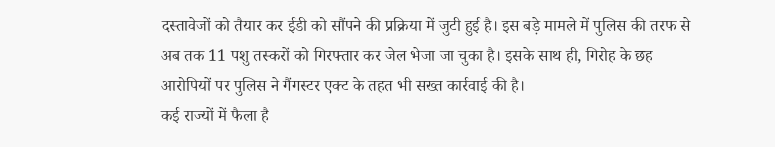दस्तावेजों को तैयार कर ईडी को सौंपने की प्रक्रिया में जुटी हुई है। इस बड़े मामले में पुलिस की तरफ से अब तक 11 पशु तस्करों को गिरफ्तार कर जेल भेजा जा चुका है। इसके साथ ही, गिरोह के छह आरोपियों पर पुलिस ने गैंगस्टर एक्ट के तहत भी सख्त कार्रवाई की है।
कई राज्यों में फैला है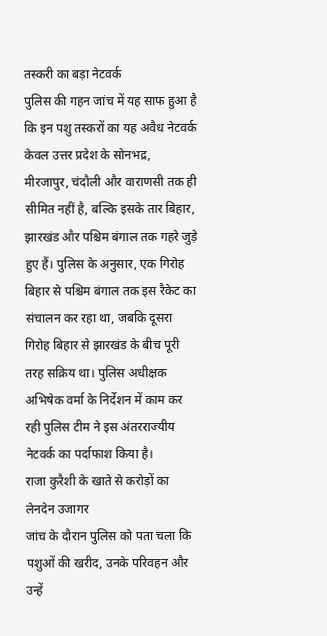तस्करी का बड़ा नेटवर्क
पुलिस की गहन जांच में यह साफ हुआ है कि इन पशु तस्करों का यह अवैध नेटवर्क केवल उत्तर प्रदेश के सोनभद्र, मीरजापुर, चंदौली और वाराणसी तक ही सीमित नहीं है, बल्कि इसके तार बिहार, झारखंड और पश्चिम बंगाल तक गहरे जुड़े हुए हैं। पुलिस के अनुसार, एक गिरोह बिहार से पश्चिम बंगाल तक इस रैकेट का संचालन कर रहा था, जबकि दूसरा गिरोह बिहार से झारखंड के बीच पूरी तरह सक्रिय था। पुलिस अधीक्षक अभिषेक वर्मा के निर्देशन में काम कर रही पुलिस टीम ने इस अंतरराज्यीय नेटवर्क का पर्दाफाश किया है।
राजा कुरैशी के खाते से करोड़ों का लेनदेन उजागर
जांच के दौरान पुलिस को पता चला कि पशुओं की खरीद, उनके परिवहन और उन्हें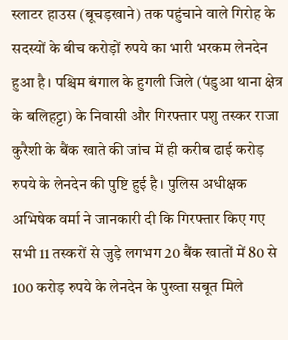स्लाटर हाउस (बूचड़खाने) तक पहुंचाने वाले गिरोह के सदस्यों के बीच करोड़ों रुपये का भारी भरकम लेनदेन हुआ है। पश्चिम बंगाल के हुगली जिले (पंडुआ थाना क्षेत्र के बलिहट्टा) के निवासी और गिरफ्तार पशु तस्कर राजा कुरैशी के बैंक खाते की जांच में ही करीब ढाई करोड़ रुपये के लेनदेन की पुष्टि हुई है। पुलिस अधीक्षक अभिषेक वर्मा ने जानकारी दी कि गिरफ्तार किए गए सभी 11 तस्करों से जुड़े लगभग 20 बैंक खातों में 80 से 100 करोड़ रुपये के लेनदेन के पुख्ता सबूत मिले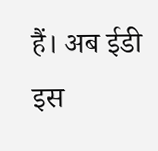हैं। अब ईडी इस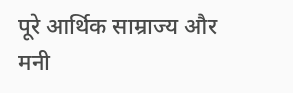पूरे आर्थिक साम्राज्य और मनी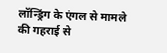लॉन्ड्रिंग के एंगल से मामले की गहराई से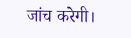जांच करेगी।